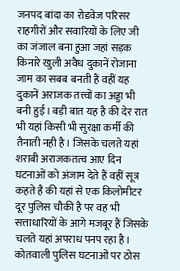जनपद बांदा का रोडवेज परिसर राहगीरों और सवारियों के लिए जी का जंजाल बना हुआ जहां सड़क किनारे खुली अवैध दुकानें रोजाना जाम का सबब बनती हैं वहीं यह दुकानें अराजक तत्त्वों का अड्डा भी बनी हुई। बड़ी बात यह है की देर रात भी यहां किसी भी सुरक्षा कर्मी की तैनाती नही है। जिसके चलते यहां शराबी अराजकतत्व आए दिन घटनाओं को अंजाम देते हैं वहीं सूत्र कहते है की यहां से एक किलोमीटर दूर पुलिस चौकी है पर वह भी सत्ताधारियों के आगे मजबूर हैं जिसके चलते यहां अपराध पनप रहा है। कोतवाली पुलिस घटनाओं पर ठोस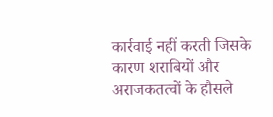कार्रवाई नहीं करती जिसके कारण शराबियों और अराजकतत्वों के हौसले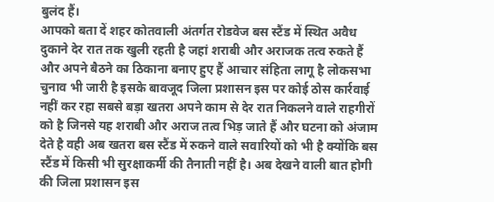बुलंद हैं।
आपको बता दें शहर कोतवाली अंतर्गत रोडवेज बस स्टैंड में स्थित अवैध दुकाने देर रात तक खुली रहती है जहां शराबी और अराजक तत्व रुकते हैं और अपने बैठने का ठिकाना बनाए हुए हैं आचार संहिता लागू है लोकसभा चुनाव भी जारी है इसके बावजूद जिला प्रशासन इस पर कोई ठोस कार्रवाई नहीं कर रहा सबसे बड़ा खतरा अपने काम से देर रात निकलने वाले राहगीरों को है जिनसे यह शराबी और अराज तत्व भिड़ जाते हैं और घटना को अंजाम देते है वही अब खतरा बस स्टैंड में रुकने वाले सवारियों को भी है क्योंकि बस स्टैंड में किसी भी सुरक्षाकर्मी की तैनाती नहीं है। अब देखने वाली बात होगी की जिला प्रशासन इस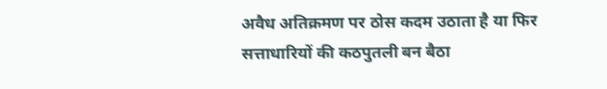अवैध अतिक्रमण पर ठोस कदम उठाता है या फिर सत्ताधारियों की कठपुतली बन बैठा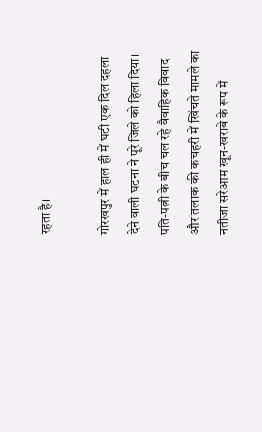रहता है।

गोरखपुर में हाल ही में घटी एक दिल दहला देने वाली घटना ने पूरे जिले को हिला दिया। पति-पत्नी के बीच चल रहे वैवाहिक विवाद और तलाक की कचहरी में खिंचते मामले का नतीजा सरेआम खून-खराबे के रूप में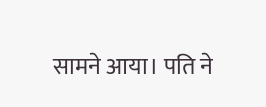सामने आया। पति ने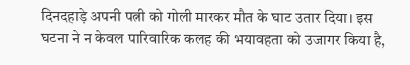दिनदहाड़े अपनी पत्नी को गोली मारकर मौत के घाट उतार दिया। इस घटना ने न केवल पारिवारिक कलह की भयावहता को उजागर किया है,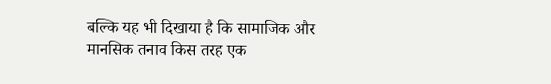बल्कि यह भी दिखाया है कि सामाजिक और मानसिक तनाव किस तरह एक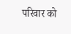परिवार को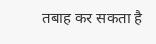तबाह कर सकता है